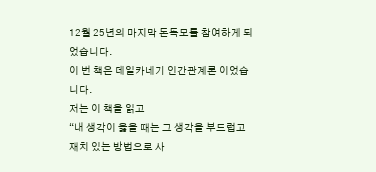12월 25년의 마지막 돈독모를 참여하게 되었습니다.
이 번 책은 데일카네기 인간관계론 이었습니다.
저는 이 책을 읽고
“내 생각이 옳을 때는 그 생각을 부드럽고 재치 있는 방법으로 사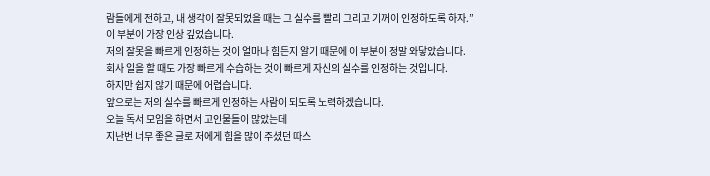람들에게 전하고, 내 생각이 잘못되었을 때는 그 실수를 빨리 그리고 기꺼이 인정하도록 하자.”
이 부분이 가장 인상 깊었습니다.
저의 잘못을 빠르게 인정하는 것이 얼마나 힘든지 알기 때문에 이 부분이 정말 와닿았습니다.
회사 일을 할 때도 가장 빠르게 수습하는 것이 빠르게 자신의 실수를 인정하는 것입니다.
하지만 쉽지 않기 때문에 어렵습니다.
앞으로는 저의 실수를 빠르게 인정하는 사람이 되도록 노력하겠습니다.
오늘 독서 모임을 하면서 고인물들이 많았는데
지난번 너무 좋은 글로 저에게 힘을 많이 주셨던 따스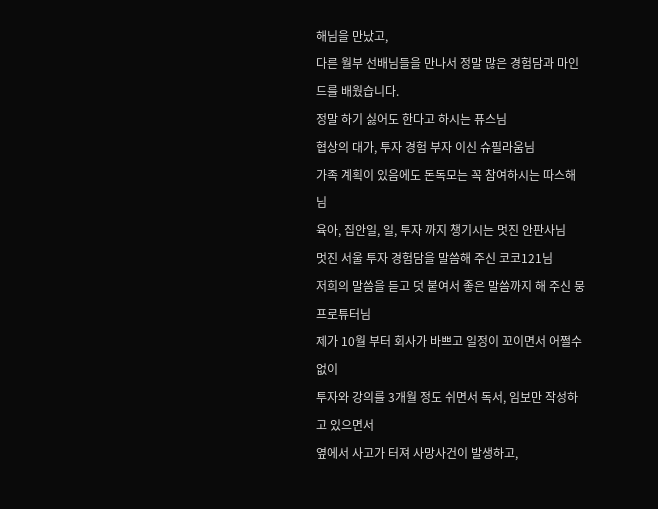해님을 만났고,
다른 월부 선배님들을 만나서 정말 많은 경험담과 마인드를 배웠습니다.
정말 하기 싫어도 한다고 하시는 퓨스님
협상의 대가, 투자 경험 부자 이신 슈필라움님
가족 계획이 있음에도 돈독모는 꼭 참여하시는 따스해님
육아, 집안일, 일, 투자 까지 챙기시는 멋진 안판사님
멋진 서울 투자 경험담을 말씀해 주신 코코121님
저희의 말씀을 듣고 덧 붙여서 좋은 말씀까지 해 주신 뭉프로튜터님
제가 10월 부터 회사가 바쁘고 일정이 꼬이면서 어쩔수 없이
투자와 강의를 3개월 정도 쉬면서 독서, 임보만 작성하고 있으면서
옆에서 사고가 터져 사망사건이 발생하고,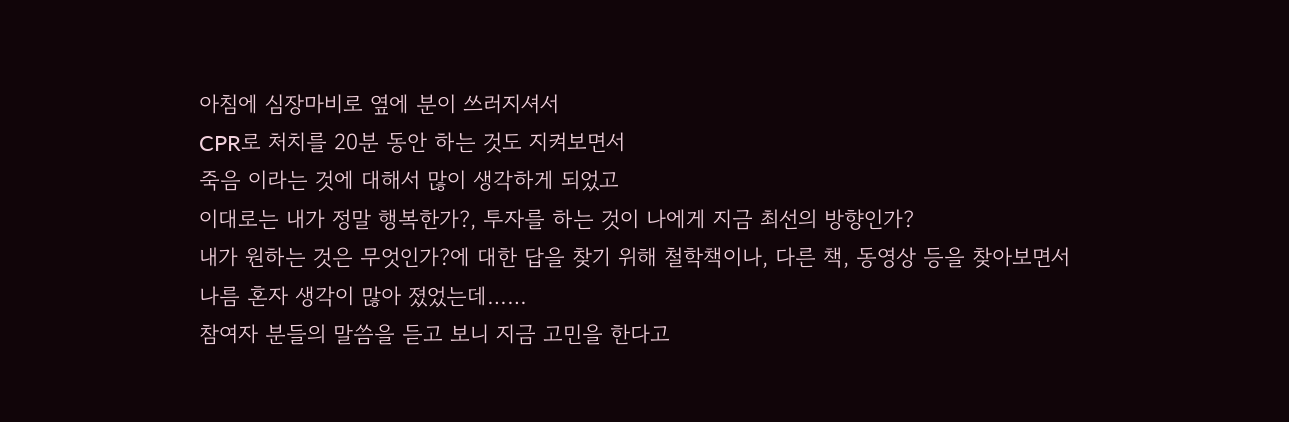아침에 심장마비로 옆에 분이 쓰러지셔서
CPR로 처치를 20분 동안 하는 것도 지켜보면서
죽음 이라는 것에 대해서 많이 생각하게 되었고
이대로는 내가 정말 행복한가?, 투자를 하는 것이 나에게 지금 최선의 방향인가?
내가 원하는 것은 무엇인가?에 대한 답을 찾기 위해 철학책이나, 다른 책, 동영상 등을 찾아보면서
나름 혼자 생각이 많아 졌었는데……
참여자 분들의 말씀을 듣고 보니 지금 고민을 한다고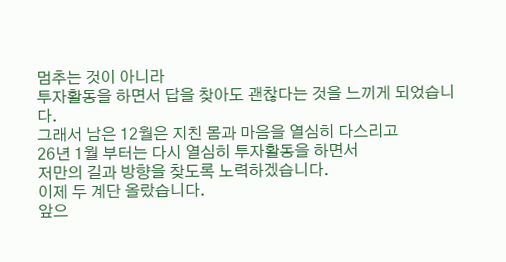멈추는 것이 아니라
투자활동을 하면서 답을 찾아도 괜찮다는 것을 느끼게 되었습니다.
그래서 남은 12월은 지친 몸과 마음을 열심히 다스리고
26년 1월 부터는 다시 열심히 투자활동을 하면서
저만의 길과 방향을 찾도록 노력하겠습니다.
이제 두 계단 올랐습니다.
앞으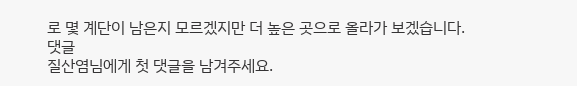로 몇 계단이 남은지 모르겠지만 더 높은 곳으로 올라가 보겠습니다.
댓글
질산염님에게 첫 댓글을 남겨주세요.